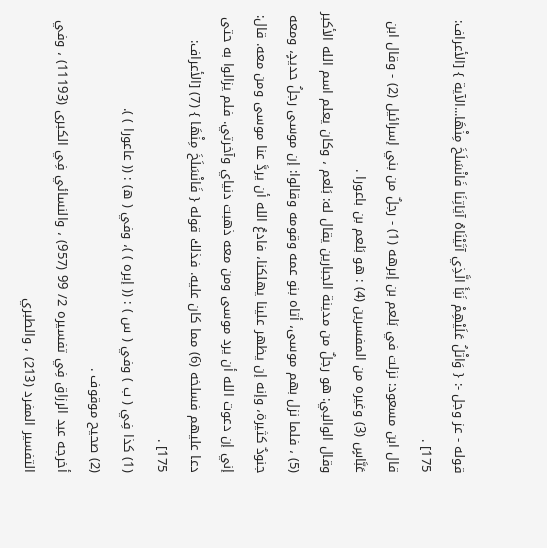قوله - عز وجل -: { وَاتْلُ عَلَيْهِمْ نَبَأَ الَّذِي آتَيْنَاهُ آيَاتِنَا فَانْسَلَخَ مِنْهَا...الآية } [الأعراف: 175] .
قال ابن مسعود: نزلت في بَلعم بن إبرهه (1) - رجلٌ من بني إسرائيل (2) - وقال ابن عَبَّاسٍ (3) وغيره من المفسرين (4) : هو بَلعم بن باعورا .
وقال الوالبي: هو رجلٌ من مدينة الجبارين يقال له: بَلعم ، وكان يعلم اسم الله الأكبر (5) ، فلما نزل بهم موسى، أتاه بنو عمه وقومه وقالوا: إن موسى رجلُ حديدٍ، ومعه جنودٌ كثيرة، وإنه إن يظهر علينا يهلكنا، فادعُ الله أن يردَّ عنا موسى ومن معه. قال: إني إن دعوت الله أن يرد موسى ومن معه ذهبت دنياي وآخرتي. فلم يزالوا به حتى دعا عليهم فسلخه (6) مما كان عليه. فذلك قوله { فَانْسَلَخَ مِنْهَا } (7) [الأعراف: 175] .
(1) كذا فِي ( ب ) وفي ( س ) : (( إبره ) )، وفي ( ه) : (( عاعورا ) ).
(2) صحيح موقوف .
أخرجه عبد الرزاق فِي تفسيره 2/ 99 (957) ، والنسائي فِي الكبرى (11193) ، وفي التفسير المفرد (213) ، والطبري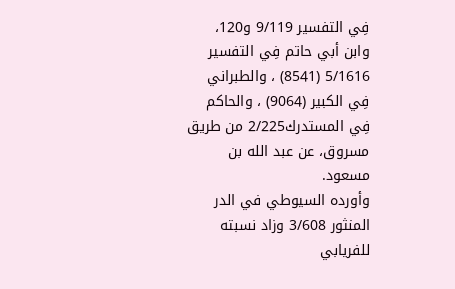فِي التفسير 9/119 و120، وابن أبي حاتم فِي التفسير 5/1616 (8541) ، والطبراني فِي الكبير (9064) ، والحاكم فِي المستدرك2/225 من طريق مسروق، عن عبد الله بن مسعود.
وأورده السيوطي في الدر المنثور 3/608 وزاد نسبته للفريابي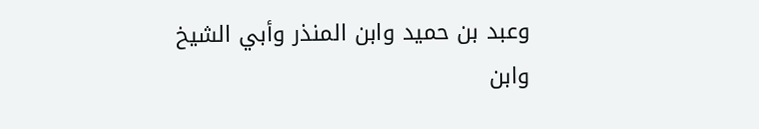وعبد بن حميد وابن المنذر وأبي الشيخ وابن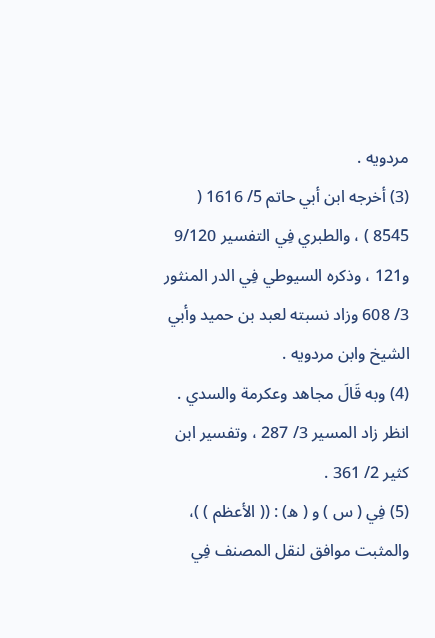مردويه .
(3) أخرجه ابن أبي حاتم 5/ 1616 ( 8545 ) ، والطبري فِي التفسير 9/120 و121 ، وذكره السيوطي فِي الدر المنثور 3/ 608 وزاد نسبته لعبد بن حميد وأبي الشيخ وابن مردويه .
(4) وبه قَالَ مجاهد وعكرمة والسدي . انظر زاد المسير 3/ 287 ، وتفسير ابن كثير 2/ 361 .
(5) فِي ( س ) و ( ه) : (( الأعظم ) )، والمثبت موافق لنقل المصنف فِي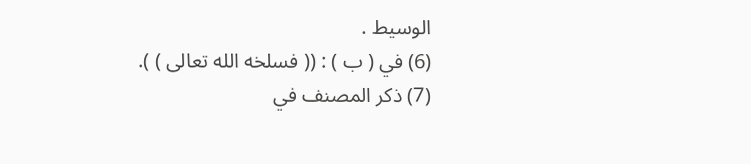الوسيط .
(6) في ( ب ) : (( فسلخه الله تعالى ) ).
(7) ذكر المصنف في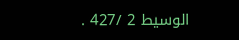الوسيط 2 /427 .